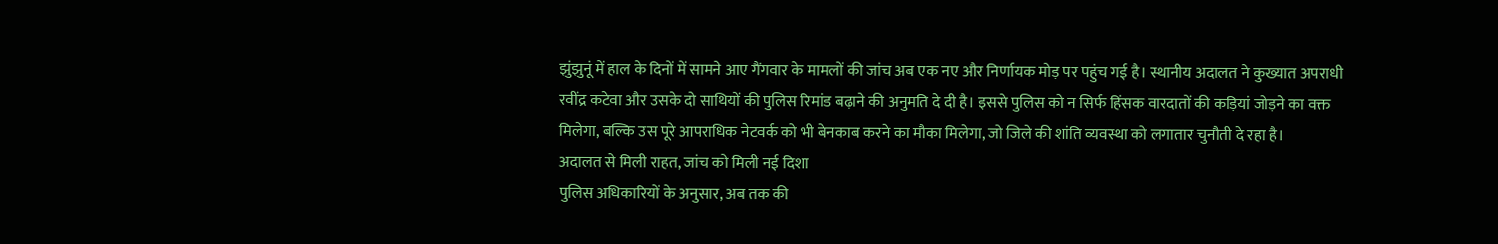झुंझुनूं में हाल के दिनों में सामने आए गैंगवार के मामलों की जांच अब एक नए और निर्णायक मोड़ पर पहुंच गई है। स्थानीय अदालत ने कुख्यात अपराधी रवींद्र कटेवा और उसके दो साथियों की पुलिस रिमांड बढ़ाने की अनुमति दे दी है। इससे पुलिस को न सिर्फ हिंसक वारदातों की कड़ियां जोड़ने का वक्त मिलेगा, बल्कि उस पूरे आपराधिक नेटवर्क को भी बेनकाब करने का मौका मिलेगा, जो जिले की शांति व्यवस्था को लगातार चुनौती दे रहा है।
अदालत से मिली राहत, जांच को मिली नई दिशा
पुलिस अधिकारियों के अनुसार, अब तक की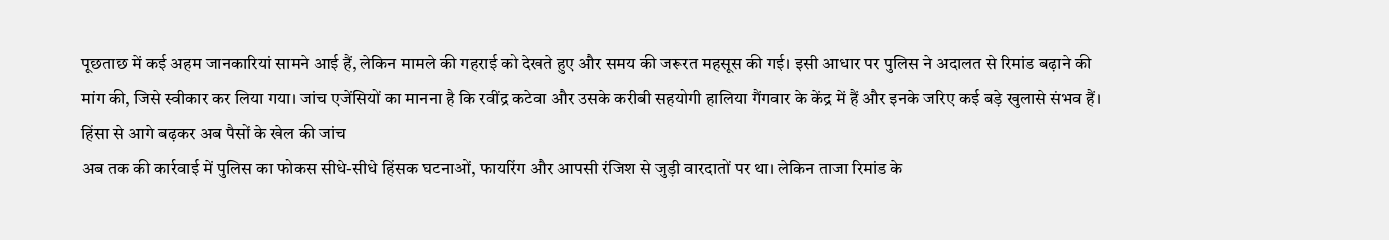पूछताछ में कई अहम जानकारियां सामने आई हैं, लेकिन मामले की गहराई को देखते हुए और समय की जरूरत महसूस की गई। इसी आधार पर पुलिस ने अदालत से रिमांड बढ़ाने की मांग की, जिसे स्वीकार कर लिया गया। जांच एजेंसियों का मानना है कि रवींद्र कटेवा और उसके करीबी सहयोगी हालिया गैंगवार के केंद्र में हैं और इनके जरिए कई बड़े खुलासे संभव हैं।
हिंसा से आगे बढ़कर अब पैसों के खेल की जांच
अब तक की कार्रवाई में पुलिस का फोकस सीधे-सीधे हिंसक घटनाओं, फायरिंग और आपसी रंजिश से जुड़ी वारदातों पर था। लेकिन ताजा रिमांड के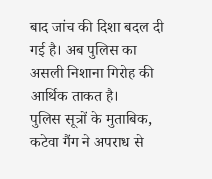बाद जांच की दिशा बदल दी गई है। अब पुलिस का असली निशाना गिरोह की आर्थिक ताकत है।
पुलिस सूत्रों के मुताबिक, कटेवा गैंग ने अपराध से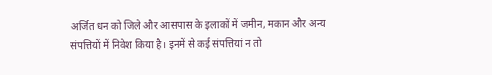अर्जित धन को जिले और आसपास के इलाकों में जमीन, मकान और अन्य संपत्तियों में निवेश किया है। इनमें से कई संपत्तियां न तो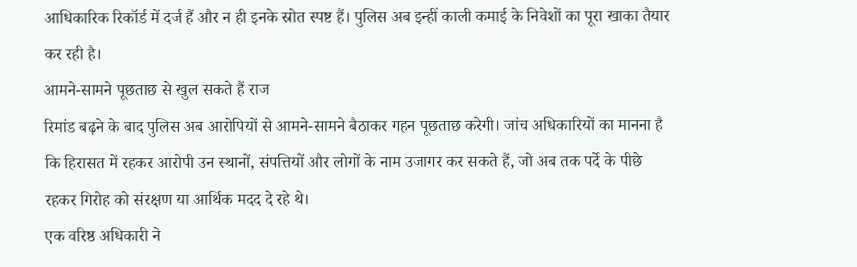आधिकारिक रिकॉर्ड में दर्ज हैं और न ही इनके स्रोत स्पष्ट हैं। पुलिस अब इन्हीं काली कमाई के निवेशों का पूरा खाका तैयार कर रही है।
आमने-सामने पूछताछ से खुल सकते हैं राज
रिमांड बढ़ने के बाद पुलिस अब आरोपियों से आमने-सामने बैठाकर गहन पूछताछ करेगी। जांच अधिकारियों का मानना है कि हिरासत में रहकर आरोपी उन स्थानों, संपत्तियों और लोगों के नाम उजागर कर सकते हैं, जो अब तक पर्दे के पीछे रहकर गिरोह को संरक्षण या आर्थिक मदद दे रहे थे।
एक वरिष्ठ अधिकारी ने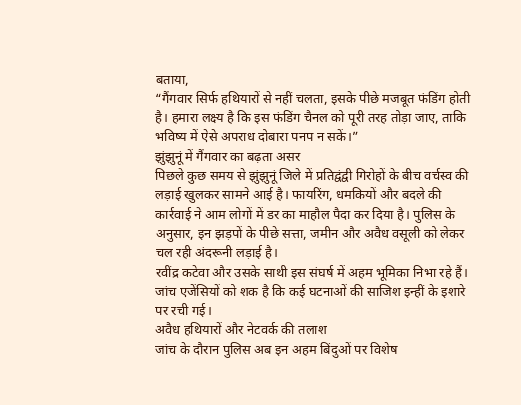बताया,
“गैंगवार सिर्फ हथियारों से नहीं चलता, इसके पीछे मजबूत फंडिंग होती है। हमारा लक्ष्य है कि इस फंडिंग चैनल को पूरी तरह तोड़ा जाए, ताकि भविष्य में ऐसे अपराध दोबारा पनप न सकें।”
झुंझुनूं में गैंगवार का बढ़ता असर
पिछले कुछ समय से झुंझुनूं जिले में प्रतिद्वंद्वी गिरोहों के बीच वर्चस्व की लड़ाई खुलकर सामने आई है। फायरिंग, धमकियों और बदले की कार्रवाई ने आम लोगों में डर का माहौल पैदा कर दिया है। पुलिस के अनुसार, इन झड़पों के पीछे सत्ता, जमीन और अवैध वसूली को लेकर चल रही अंदरूनी लड़ाई है।
रवींद्र कटेवा और उसके साथी इस संघर्ष में अहम भूमिका निभा रहे हैं। जांच एजेंसियों को शक है कि कई घटनाओं की साजिश इन्हीं के इशारे पर रची गई।
अवैध हथियारों और नेटवर्क की तलाश
जांच के दौरान पुलिस अब इन अहम बिंदुओं पर विशेष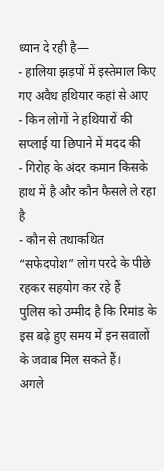ध्यान दे रही है—
- हालिया झड़पों में इस्तेमाल किए गए अवैध हथियार कहां से आए
- किन लोगों ने हथियारों की सप्लाई या छिपाने में मदद की
- गिरोह के अंदर कमान किसके हाथ में है और कौन फैसले ले रहा है
- कौन से तथाकथित “सफेदपोश” लोग परदे के पीछे रहकर सहयोग कर रहे हैं
पुलिस को उम्मीद है कि रिमांड के इस बढ़े हुए समय में इन सवालों के जवाब मिल सकते हैं।
अगले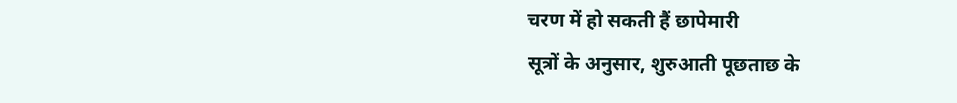चरण में हो सकती हैं छापेमारी
सूत्रों के अनुसार, शुरुआती पूछताछ के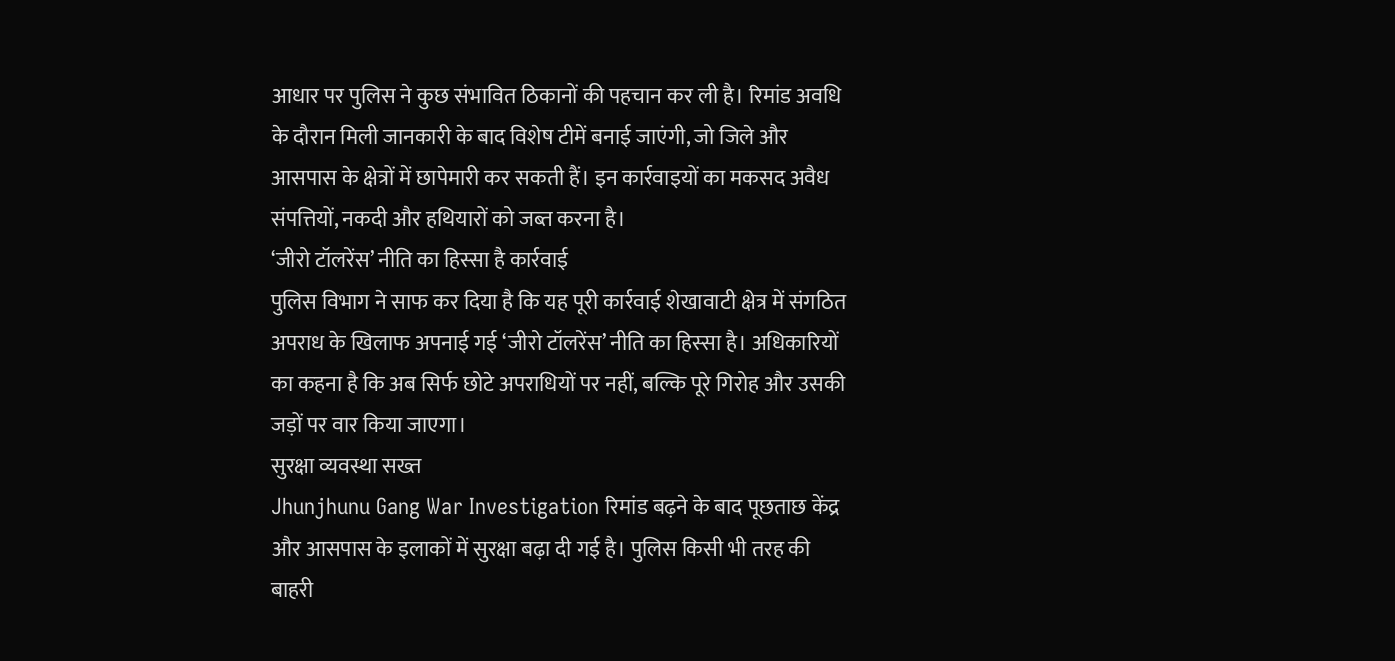आधार पर पुलिस ने कुछ संभावित ठिकानों की पहचान कर ली है। रिमांड अवधि के दौरान मिली जानकारी के बाद विशेष टीमें बनाई जाएंगी, जो जिले और आसपास के क्षेत्रों में छापेमारी कर सकती हैं। इन कार्रवाइयों का मकसद अवैध संपत्तियों, नकदी और हथियारों को जब्त करना है।
‘जीरो टॉलरेंस’ नीति का हिस्सा है कार्रवाई
पुलिस विभाग ने साफ कर दिया है कि यह पूरी कार्रवाई शेखावाटी क्षेत्र में संगठित अपराध के खिलाफ अपनाई गई ‘जीरो टॉलरेंस’ नीति का हिस्सा है। अधिकारियों का कहना है कि अब सिर्फ छोटे अपराधियों पर नहीं, बल्कि पूरे गिरोह और उसकी जड़ों पर वार किया जाएगा।
सुरक्षा व्यवस्था सख्त
Jhunjhunu Gang War Investigation रिमांड बढ़ने के बाद पूछताछ केंद्र और आसपास के इलाकों में सुरक्षा बढ़ा दी गई है। पुलिस किसी भी तरह की बाहरी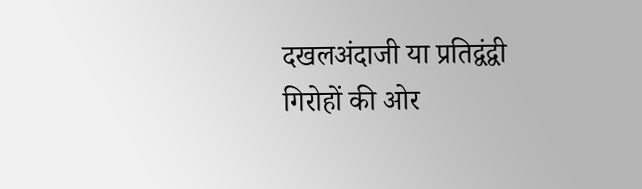दखलअंदाजी या प्रतिद्वंद्वी गिरोहों की ओर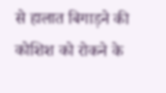से हालात बिगाड़ने की कोशिश को रोकने के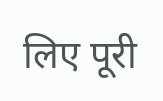लिए पूरी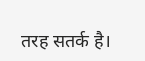तरह सतर्क है।